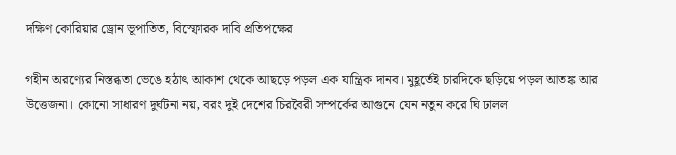দক্ষিণ কোরিয়ার ড্রোন ভূপাতিত, বিস্ফোরক দাবি প্রতিপক্ষের

গহীন অরণ্যের নিস্তব্ধতা ভেঙে হঠাৎ আকাশ থেকে আছড়ে পড়ল এক যান্ত্রিক দানব। মুহূর্তেই চারদিকে ছড়িয়ে পড়ল আতঙ্ক আর উত্তেজনা। কোনো সাধারণ দুর্ঘটনা নয়, বরং দুই দেশের চিরবৈরী সম্পর্কের আগুনে যেন নতুন করে ঘি ঢালল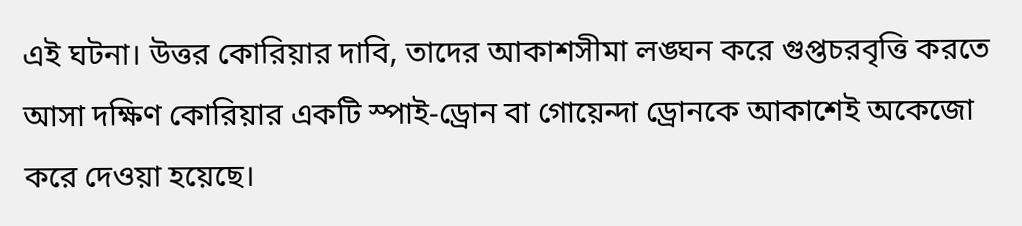এই ঘটনা। উত্তর কোরিয়ার দাবি, তাদের আকাশসীমা লঙ্ঘন করে গুপ্তচরবৃত্তি করতে আসা দক্ষিণ কোরিয়ার একটি স্পাই-ড্রোন বা গোয়েন্দা ড্রোনকে আকাশেই অকেজো করে দেওয়া হয়েছে।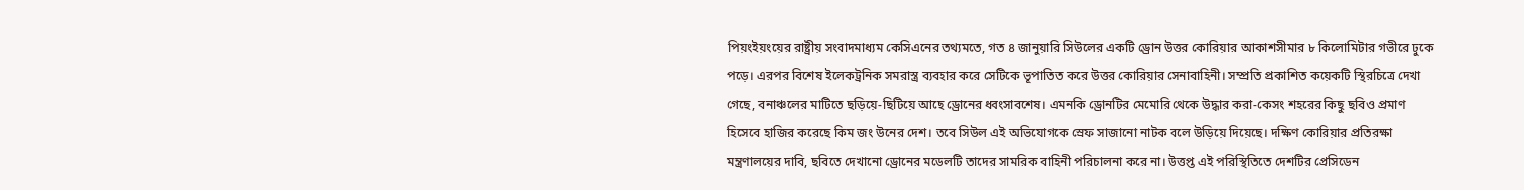পিয়ংইয়ংয়ের রাষ্ট্রীয় সংবাদমাধ্যম কেসিএনের তথ্যমতে, গত ৪ জানুয়ারি সিউলের একটি ড্রোন উত্তর কোরিয়ার আকাশসীমার ৮ কিলোমিটার গভীরে ঢুকে পড়ে। এরপর বিশেষ ইলেকট্রনিক সমরাস্ত্র ব্যবহার করে সেটিকে ভূপাতিত করে উত্তর কোরিয়ার সেনাবাহিনী। সম্প্রতি প্রকাশিত কয়েকটি স্থিরচিত্রে দেখা গেছে, বনাঞ্চলের মাটিতে ছড়িয়ে-ছিটিয়ে আছে ড্রোনের ধ্বংসাবশেষ। এমনকি ড্রোনটির মেমোরি থেকে উদ্ধার করা-কেসং শহরের কিছু ছবিও প্রমাণ হিসেবে হাজির করেছে কিম জং উনের দেশ। তবে সিউল এই অভিযোগকে স্রেফ সাজানো নাটক বলে উড়িয়ে দিয়েছে। দক্ষিণ কোরিয়ার প্রতিরক্ষা মন্ত্রণালয়ের দাবি, ছবিতে দেখানো ড্রোনের মডেলটি তাদের সামরিক বাহিনী পরিচালনা করে না। উত্তপ্ত এই পরিস্থিতিতে দেশটির প্রেসিডেন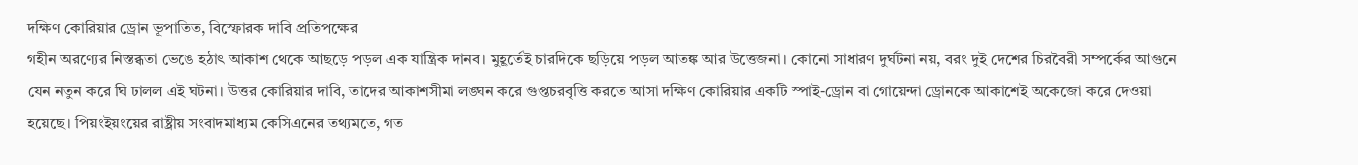দক্ষিণ কোরিয়ার ড্রোন ভূপাতিত, বিস্ফোরক দাবি প্রতিপক্ষের
গহীন অরণ্যের নিস্তব্ধতা ভেঙে হঠাৎ আকাশ থেকে আছড়ে পড়ল এক যান্ত্রিক দানব। মুহূর্তেই চারদিকে ছড়িয়ে পড়ল আতঙ্ক আর উত্তেজনা। কোনো সাধারণ দুর্ঘটনা নয়, বরং দুই দেশের চিরবৈরী সম্পর্কের আগুনে যেন নতুন করে ঘি ঢালল এই ঘটনা। উত্তর কোরিয়ার দাবি, তাদের আকাশসীমা লঙ্ঘন করে গুপ্তচরবৃত্তি করতে আসা দক্ষিণ কোরিয়ার একটি স্পাই-ড্রোন বা গোয়েন্দা ড্রোনকে আকাশেই অকেজো করে দেওয়া হয়েছে। পিয়ংইয়ংয়ের রাষ্ট্রীয় সংবাদমাধ্যম কেসিএনের তথ্যমতে, গত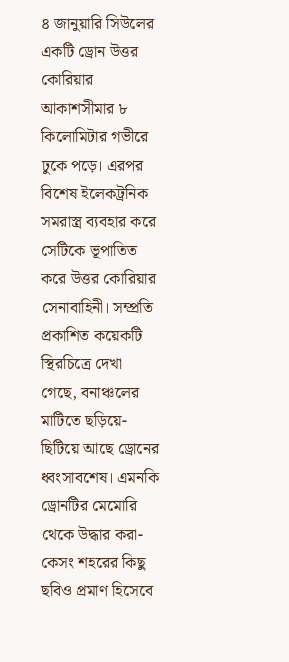৪ জানুয়ারি সিউলের একটি ড্রোন উত্তর কোরিয়ার আকাশসীমার ৮ কিলোমিটার গভীরে ঢুকে পড়ে। এরপর বিশেষ ইলেকট্রনিক সমরাস্ত্র ব্যবহার করে সেটিকে ভূপাতিত করে উত্তর কোরিয়ার সেনাবাহিনী। সম্প্রতি প্রকাশিত কয়েকটি স্থিরচিত্রে দেখা গেছে, বনাঞ্চলের মাটিতে ছড়িয়ে-ছিটিয়ে আছে ড্রোনের ধ্বংসাবশেষ। এমনকি ড্রোনটির মেমোরি থেকে উদ্ধার করা-কেসং শহরের কিছু ছবিও প্রমাণ হিসেবে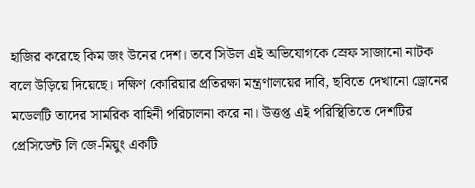হাজির করেছে কিম জং উনের দেশ। তবে সিউল এই অভিযোগকে স্রেফ সাজানো নাটক বলে উড়িয়ে দিয়েছে। দক্ষিণ কোরিয়ার প্রতিরক্ষা মন্ত্রণালয়ের দাবি, ছবিতে দেখানো ড্রোনের মডেলটি তাদের সামরিক বাহিনী পরিচালনা করে না। উত্তপ্ত এই পরিস্থিতিতে দেশটির প্রেসিডেন্ট লি জে-মিয়ুং একটি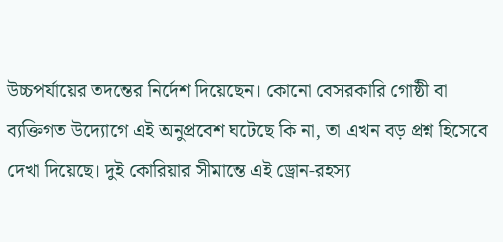উচ্চপর্যায়ের তদন্তের নির্দেশ দিয়েছেন। কোনো বেসরকারি গোষ্ঠী বা ব্যক্তিগত উদ্যোগে এই অনুপ্রবেশ ঘটেছে কি না, তা এখন বড় প্রশ্ন হিসেবে দেখা দিয়েছে। দুই কোরিয়ার সীমান্তে এই ড্রোন-রহস্য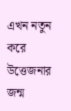এখন নতুন করে উত্তেজনার জন্ম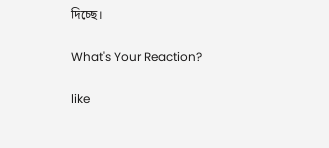দিচ্ছে।

What's Your Reaction?

like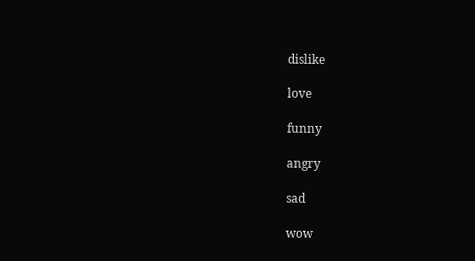dislike

love

funny

angry

sad

wow